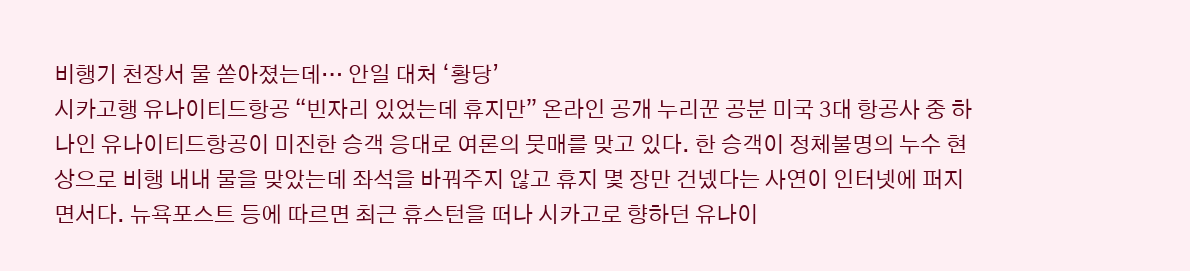비행기 천장서 물 쏟아졌는데… 안일 대처 ‘황당’
시카고행 유나이티드항공 “빈자리 있었는데 휴지만” 온라인 공개 누리꾼 공분 미국 3대 항공사 중 하나인 유나이티드항공이 미진한 승객 응대로 여론의 뭇매를 맞고 있다. 한 승객이 정체불명의 누수 현상으로 비행 내내 물을 맞았는데 좌석을 바꿔주지 않고 휴지 몇 장만 건넸다는 사연이 인터넷에 퍼지면서다. 뉴욕포스트 등에 따르면 최근 휴스턴을 떠나 시카고로 향하던 유나이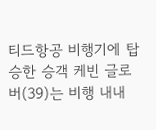티드항공 비행기에 탑승한 승객 케빈 글로버(39)는 비행 내내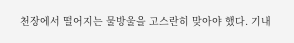천장에서 떨어지는 물방울을 고스란히 맞아야 했다. 기내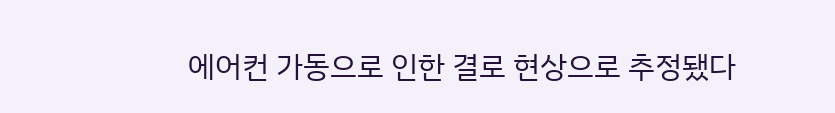에어컨 가동으로 인한 결로 현상으로 추정됐다